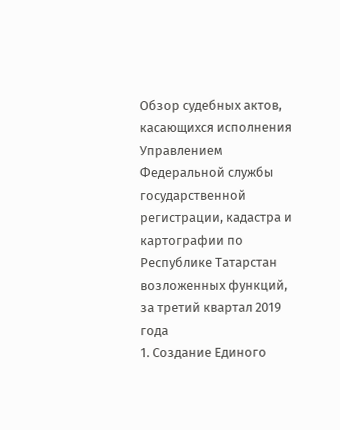Обзор судебных актов, касающихся исполнения Управлением Федеральной службы государственной регистрации, кадастра и картографии по Республике Татарстан возложенных функций,
за третий квартал 2019 года
1. Создание Единого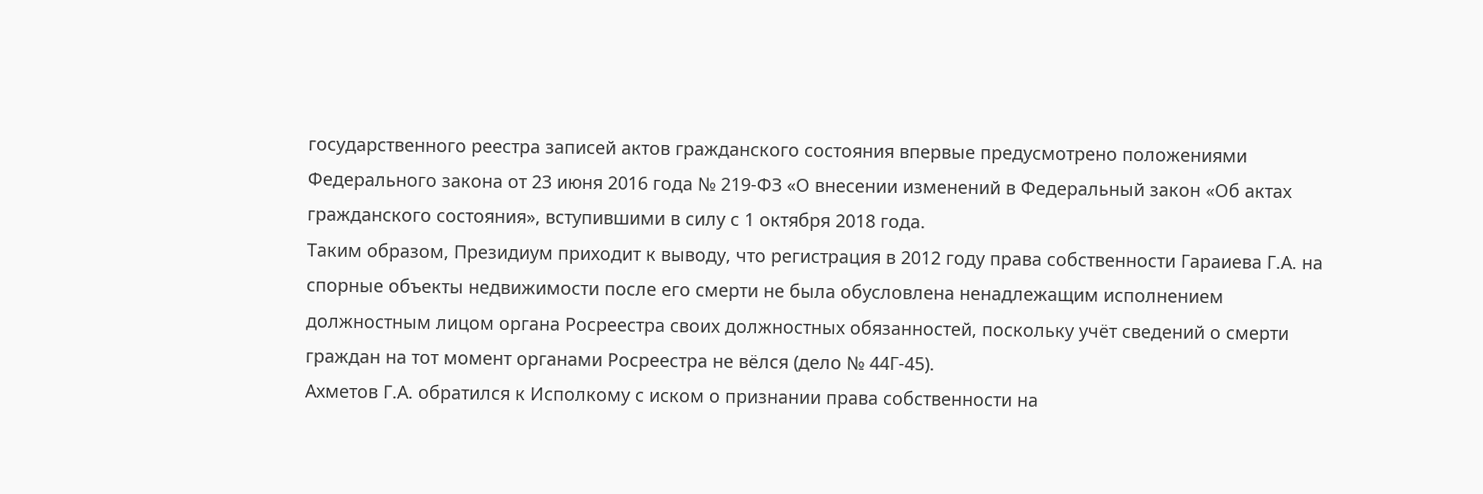государственного реестра записей актов гражданского состояния впервые предусмотрено положениями Федерального закона от 23 июня 2016 года № 219-ФЗ «О внесении изменений в Федеральный закон «Об актах гражданского состояния», вступившими в силу с 1 октября 2018 года.
Таким образом, Президиум приходит к выводу, что регистрация в 2012 году права собственности Гараиева Г.А. на спорные объекты недвижимости после его смерти не была обусловлена ненадлежащим исполнением должностным лицом органа Росреестра своих должностных обязанностей, поскольку учёт сведений о смерти граждан на тот момент органами Росреестра не вёлся (дело № 44Г-45).
Ахметов Г.А. обратился к Исполкому с иском о признании права собственности на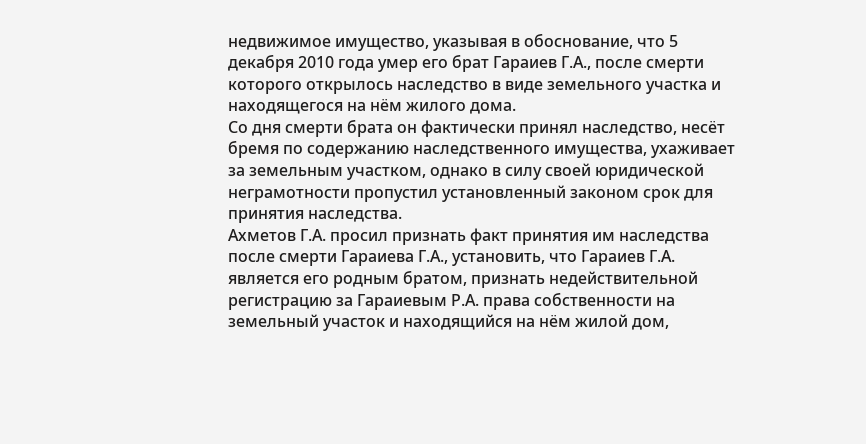недвижимое имущество, указывая в обоснование, что 5 декабря 2010 года умер его брат Гараиев Г.А., после смерти которого открылось наследство в виде земельного участка и находящегося на нём жилого дома.
Со дня смерти брата он фактически принял наследство, несёт бремя по содержанию наследственного имущества, ухаживает за земельным участком, однако в силу своей юридической неграмотности пропустил установленный законом срок для принятия наследства.
Ахметов Г.А. просил признать факт принятия им наследства после смерти Гараиева Г.А., установить, что Гараиев Г.А. является его родным братом, признать недействительной регистрацию за Гараиевым Р.А. права собственности на земельный участок и находящийся на нём жилой дом,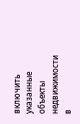включить указанные объекты недвижимости в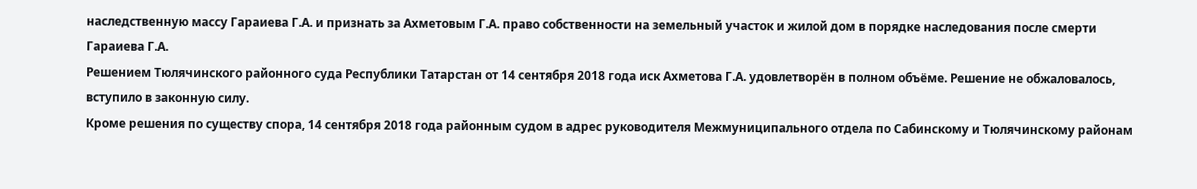наследственную массу Гараиева Г.А. и признать за Ахметовым Г.А. право собственности на земельный участок и жилой дом в порядке наследования после смерти Гараиева Г.А.
Решением Тюлячинского районного суда Республики Татарстан от 14 сентября 2018 года иск Ахметова Г.А. удовлетворён в полном объёме. Решение не обжаловалось, вступило в законную силу.
Кроме решения по существу спора, 14 сентября 2018 года районным судом в адрес руководителя Межмуниципального отдела по Сабинскому и Тюлячинскому районам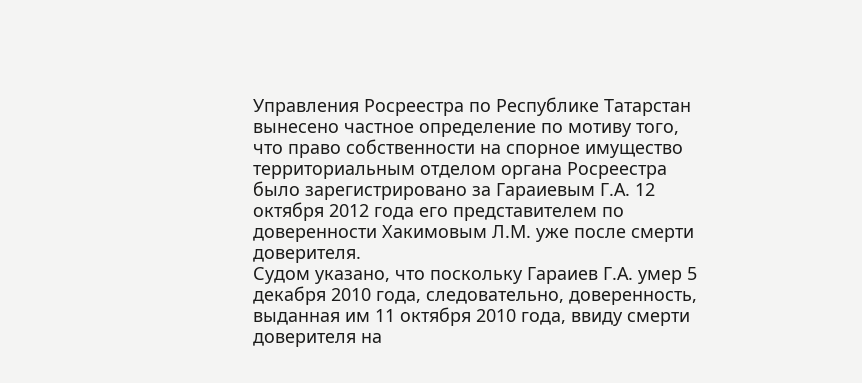Управления Росреестра по Республике Татарстан вынесено частное определение по мотиву того, что право собственности на спорное имущество территориальным отделом органа Росреестра было зарегистрировано за Гараиевым Г.А. 12 октября 2012 года его представителем по доверенности Хакимовым Л.М. уже после смерти доверителя.
Судом указано, что поскольку Гараиев Г.А. умер 5 декабря 2010 года, следовательно, доверенность, выданная им 11 октября 2010 года, ввиду смерти доверителя на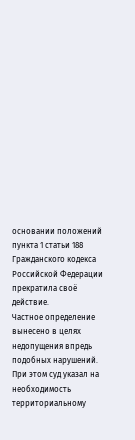основании положений пункта 1 статьи 188 Гражданского кодекса Российской Федерации прекратила своё действие.
Частное определение вынесено в целях недопущения впредь подобных нарушений. При этом суд указал на необходимость территориальному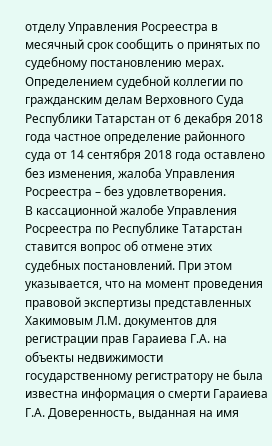отделу Управления Росреестра в месячный срок сообщить о принятых по судебному постановлению мерах.
Определением судебной коллегии по гражданским делам Верховного Суда Республики Татарстан от 6 декабря 2018 года частное определение районного суда от 14 сентября 2018 года оставлено без изменения, жалоба Управления Росреестра – без удовлетворения.
В кассационной жалобе Управления Росреестра по Республике Татарстан ставится вопрос об отмене этих судебных постановлений. При этом указывается, что на момент проведения правовой экспертизы представленных Хакимовым Л.М. документов для регистрации прав Гараиева Г.А. на объекты недвижимости государственному регистратору не была известна информация о смерти Гараиева Г.А. Доверенность, выданная на имя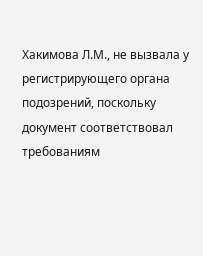Хакимова Л.М., не вызвала у регистрирующего органа подозрений, поскольку документ соответствовал требованиям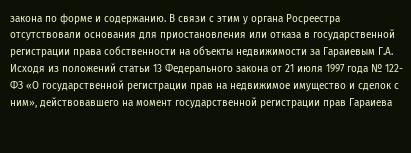закона по форме и содержанию. В связи с этим у органа Росреестра отсутствовали основания для приостановления или отказа в государственной регистрации права собственности на объекты недвижимости за Гараиевым Г.А.
Исходя из положений статьи 13 Федерального закона от 21 июля 1997 года № 122-ФЗ «О государственной регистрации прав на недвижимое имущество и сделок с ним», действовавшего на момент государственной регистрации прав Гараиева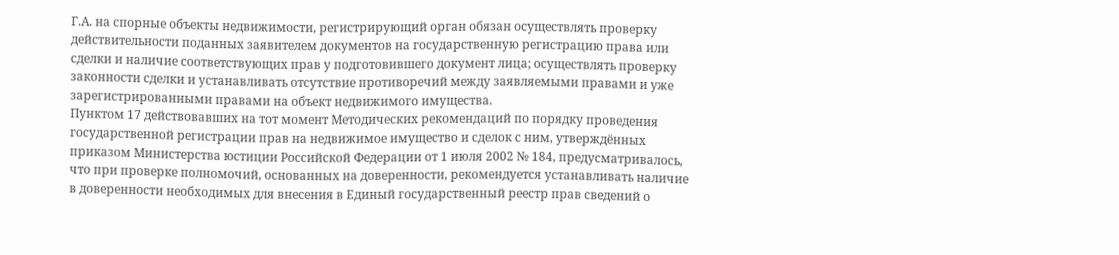Г.А. на спорные объекты недвижимости, регистрирующий орган обязан осуществлять проверку действительности поданных заявителем документов на государственную регистрацию права или сделки и наличие соответствующих прав у подготовившего документ лица; осуществлять проверку законности сделки и устанавливать отсутствие противоречий между заявляемыми правами и уже зарегистрированными правами на объект недвижимого имущества.
Пунктом 17 действовавших на тот момент Методических рекомендаций по порядку проведения государственной регистрации прав на недвижимое имущество и сделок с ним, утверждённых приказом Министерства юстиции Российской Федерации от 1 июля 2002 № 184, предусматривалось, что при проверке полномочий, основанных на доверенности, рекомендуется устанавливать наличие в доверенности необходимых для внесения в Единый государственный реестр прав сведений о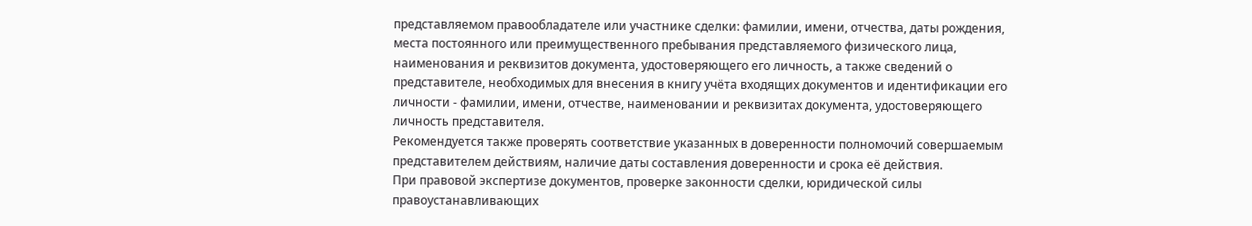представляемом правообладателе или участнике сделки: фамилии, имени, отчества, даты рождения, места постоянного или преимущественного пребывания представляемого физического лица, наименования и реквизитов документа, удостоверяющего его личность, а также сведений о представителе, необходимых для внесения в книгу учёта входящих документов и идентификации его личности - фамилии, имени, отчестве, наименовании и реквизитах документа, удостоверяющего личность представителя.
Рекомендуется также проверять соответствие указанных в доверенности полномочий совершаемым представителем действиям, наличие даты составления доверенности и срока её действия.
При правовой экспертизе документов, проверке законности сделки, юридической силы правоустанавливающих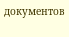документов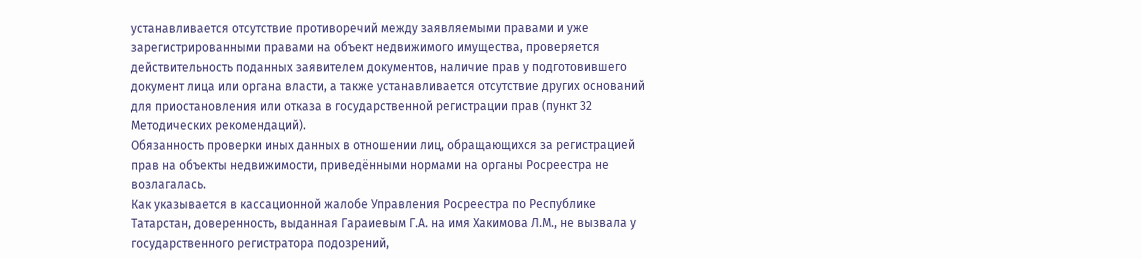устанавливается отсутствие противоречий между заявляемыми правами и уже зарегистрированными правами на объект недвижимого имущества, проверяется действительность поданных заявителем документов, наличие прав у подготовившего документ лица или органа власти, а также устанавливается отсутствие других оснований для приостановления или отказа в государственной регистрации прав (пункт 32 Методических рекомендаций).
Обязанность проверки иных данных в отношении лиц, обращающихся за регистрацией прав на объекты недвижимости, приведёнными нормами на органы Росреестра не возлагалась.
Как указывается в кассационной жалобе Управления Росреестра по Республике Татарстан, доверенность, выданная Гараиевым Г.А. на имя Хакимова Л.М., не вызвала у государственного регистратора подозрений,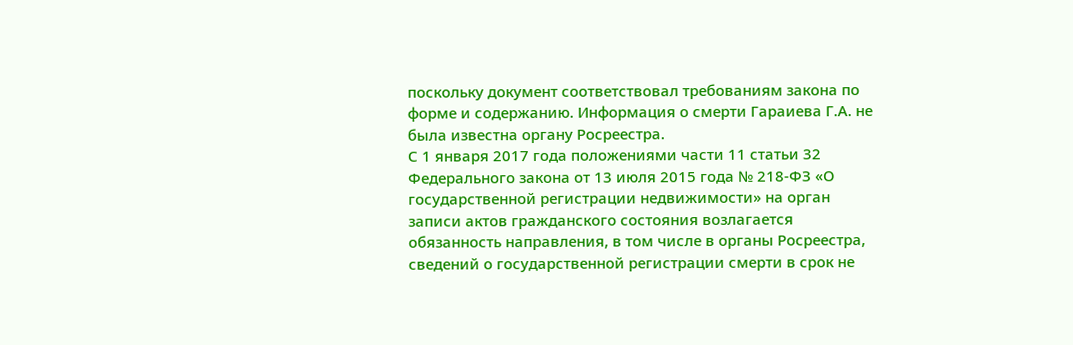поскольку документ соответствовал требованиям закона по форме и содержанию. Информация о смерти Гараиева Г.А. не была известна органу Росреестра.
С 1 января 2017 года положениями части 11 статьи 32 Федерального закона от 13 июля 2015 года № 218-ФЗ «О государственной регистрации недвижимости» на орган записи актов гражданского состояния возлагается обязанность направления, в том числе в органы Росреестра, сведений о государственной регистрации смерти в срок не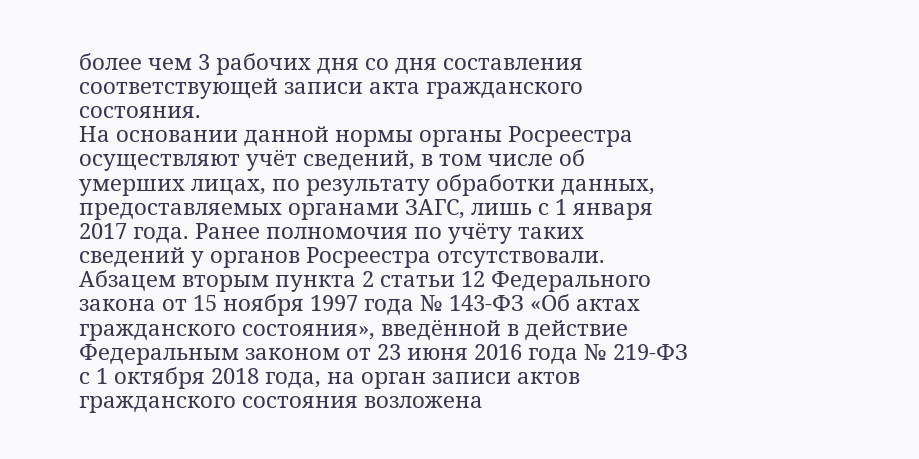более чем 3 рабочих дня со дня составления соответствующей записи акта гражданского состояния.
На основании данной нормы органы Росреестра осуществляют учёт сведений, в том числе об умерших лицах, по результату обработки данных, предоставляемых органами ЗАГС, лишь с 1 января 2017 года. Ранее полномочия по учёту таких сведений у органов Росреестра отсутствовали.
Абзацем вторым пункта 2 статьи 12 Федерального закона от 15 ноября 1997 года № 143-ФЗ «Об актах гражданского состояния», введённой в действие Федеральным законом от 23 июня 2016 года № 219-ФЗ с 1 октября 2018 года, на орган записи актов гражданского состояния возложена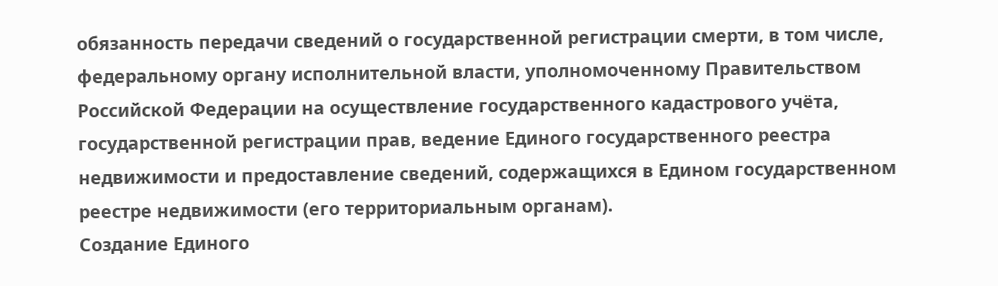обязанность передачи сведений о государственной регистрации смерти, в том числе, федеральному органу исполнительной власти, уполномоченному Правительством Российской Федерации на осуществление государственного кадастрового учёта, государственной регистрации прав, ведение Единого государственного реестра недвижимости и предоставление сведений, содержащихся в Едином государственном реестре недвижимости (его территориальным органам).
Создание Единого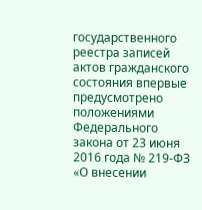государственного реестра записей актов гражданского состояния впервые предусмотрено положениями Федерального закона от 23 июня 2016 года № 219-ФЗ «О внесении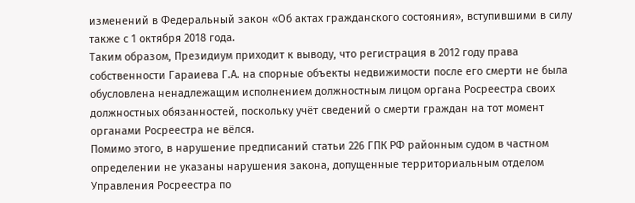изменений в Федеральный закон «Об актах гражданского состояния», вступившими в силу также с 1 октября 2018 года.
Таким образом, Президиум приходит к выводу, что регистрация в 2012 году права собственности Гараиева Г.А. на спорные объекты недвижимости после его смерти не была обусловлена ненадлежащим исполнением должностным лицом органа Росреестра своих должностных обязанностей, поскольку учёт сведений о смерти граждан на тот момент органами Росреестра не вёлся.
Помимо этого, в нарушение предписаний статьи 226 ГПК РФ районным судом в частном определении не указаны нарушения закона, допущенные территориальным отделом Управления Росреестра по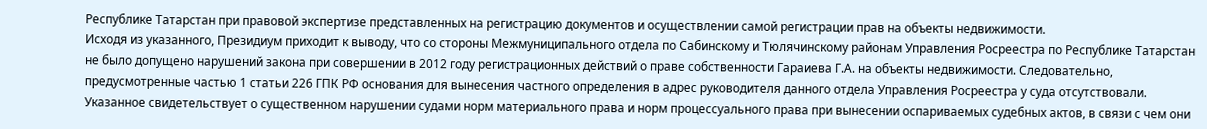Республике Татарстан при правовой экспертизе представленных на регистрацию документов и осуществлении самой регистрации прав на объекты недвижимости.
Исходя из указанного, Президиум приходит к выводу, что со стороны Межмуниципального отдела по Сабинскому и Тюлячинскому районам Управления Росреестра по Республике Татарстан не было допущено нарушений закона при совершении в 2012 году регистрационных действий о праве собственности Гараиева Г.А. на объекты недвижимости. Следовательно, предусмотренные частью 1 статьи 226 ГПК РФ основания для вынесения частного определения в адрес руководителя данного отдела Управления Росреестра у суда отсутствовали.
Указанное свидетельствует о существенном нарушении судами норм материального права и норм процессуального права при вынесении оспариваемых судебных актов, в связи с чем они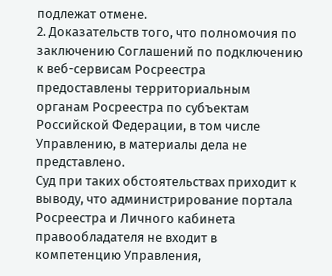подлежат отмене.
2. Доказательств того, что полномочия по заключению Соглашений по подключению к веб-сервисам Росреестра предоставлены территориальным органам Росреестра по субъектам Российской Федерации, в том числе Управлению, в материалы дела не представлено.
Суд при таких обстоятельствах приходит к выводу, что администрирование портала Росреестра и Личного кабинета правообладателя не входит в компетенцию Управления,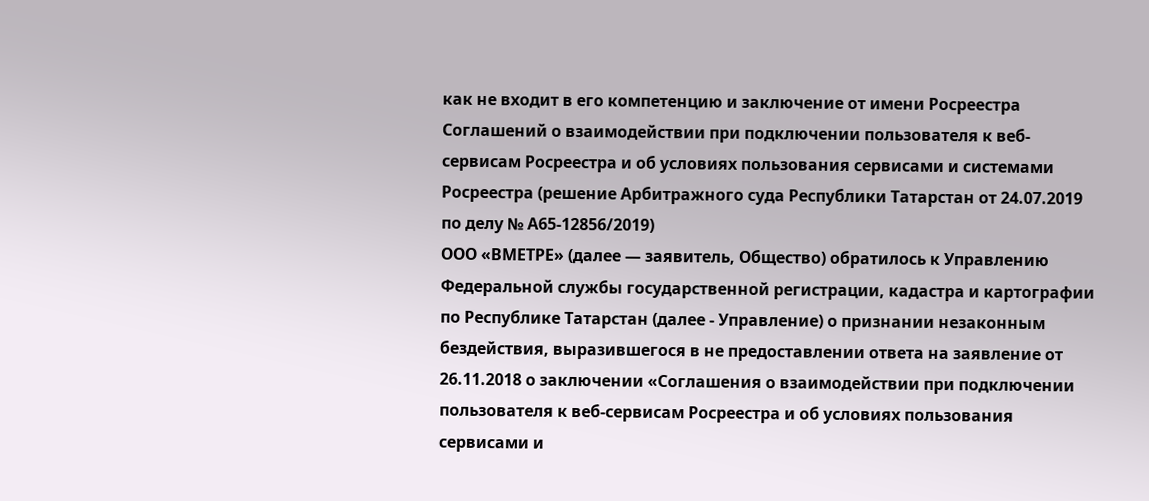как не входит в его компетенцию и заключение от имени Росреестра Соглашений о взаимодействии при подключении пользователя к веб-сервисам Росреестра и об условиях пользования сервисами и системами Росреестра (решение Арбитражного суда Республики Татарстан от 24.07.2019 по делу № А65-12856/2019)
ООО «ВМЕТРЕ» (далее — заявитель, Общество) обратилось к Управлению Федеральной службы государственной регистрации, кадастра и картографии по Республике Татарстан (далее - Управление) о признании незаконным бездействия, выразившегося в не предоставлении ответа на заявление от 26.11.2018 о заключении «Соглашения о взаимодействии при подключении пользователя к веб-сервисам Росреестра и об условиях пользования сервисами и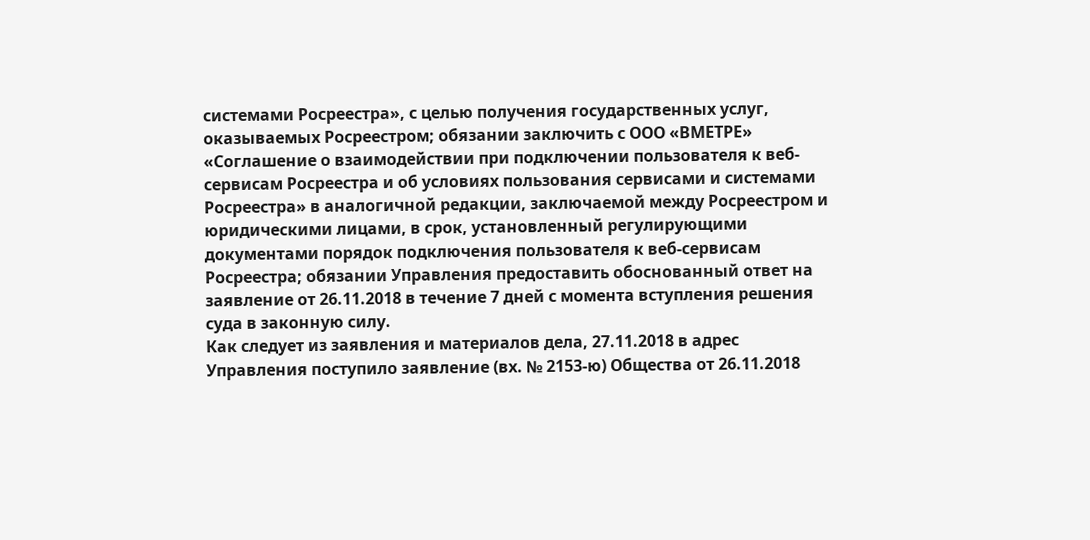системами Росреестра», с целью получения государственных услуг, оказываемых Росреестром; обязании заключить с ООО «ВМЕТРЕ» «Соглашение о взаимодействии при подключении пользователя к веб-сервисам Росреестра и об условиях пользования сервисами и системами Росреестра» в аналогичной редакции, заключаемой между Росреестром и юридическими лицами, в срок, установленный регулирующими документами порядок подключения пользователя к веб-сервисам Росреестра; обязании Управления предоставить обоснованный ответ на заявление от 26.11.2018 в течение 7 дней с момента вступления решения суда в законную силу.
Как следует из заявления и материалов дела, 27.11.2018 в адрес Управления поступило заявление (вх. № 2153-ю) Общества от 26.11.2018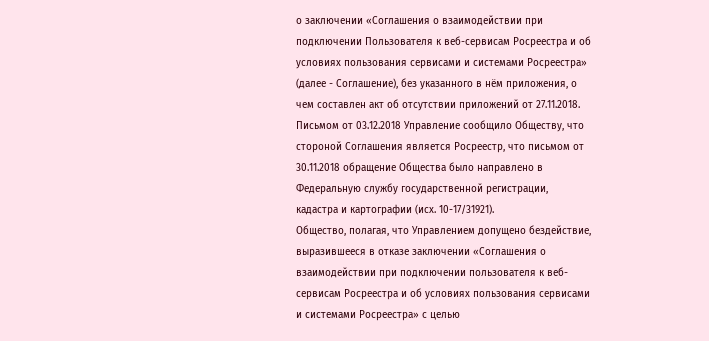о заключении «Соглашения о взаимодействии при подключении Пользователя к веб-сервисам Росреестра и об условиях пользования сервисами и системами Росреестра» (далее - Соглашение), без указанного в нём приложения, о чем составлен акт об отсутствии приложений от 27.11.2018.
Письмом от 03.12.2018 Управление сообщило Обществу, что стороной Соглашения является Росреестр, что письмом от 30.11.2018 обращение Общества было направлено в Федеральную службу государственной регистрации, кадастра и картографии (исх. 10-17/31921).
Общество, полагая, что Управлением допущено бездействие, выразившееся в отказе заключении «Соглашения о взаимодействии при подключении пользователя к веб-сервисам Росреестра и об условиях пользования сервисами и системами Росреестра» с целью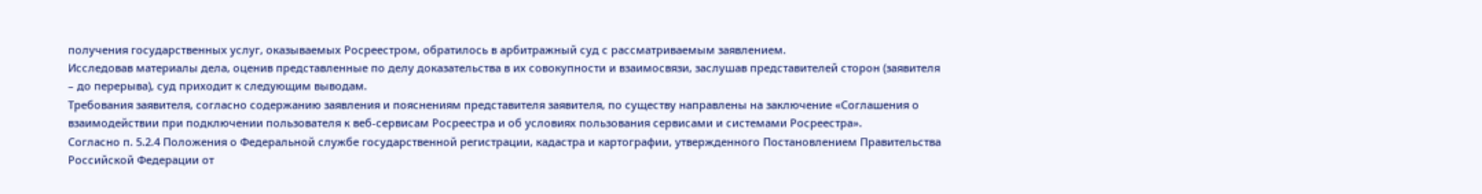получения государственных услуг, оказываемых Росреестром, обратилось в арбитражный суд с рассматриваемым заявлением.
Исследовав материалы дела, оценив представленные по делу доказательства в их совокупности и взаимосвязи, заслушав представителей сторон (заявителя – до перерыва), суд приходит к следующим выводам.
Требования заявителя, согласно содержанию заявления и пояснениям представителя заявителя, по существу направлены на заключение «Соглашения о взаимодействии при подключении пользователя к веб-сервисам Росреестра и об условиях пользования сервисами и системами Росреестра».
Согласно п. 5.2.4 Положения о Федеральной службе государственной регистрации, кадастра и картографии, утвержденного Постановлением Правительства Российской Федерации от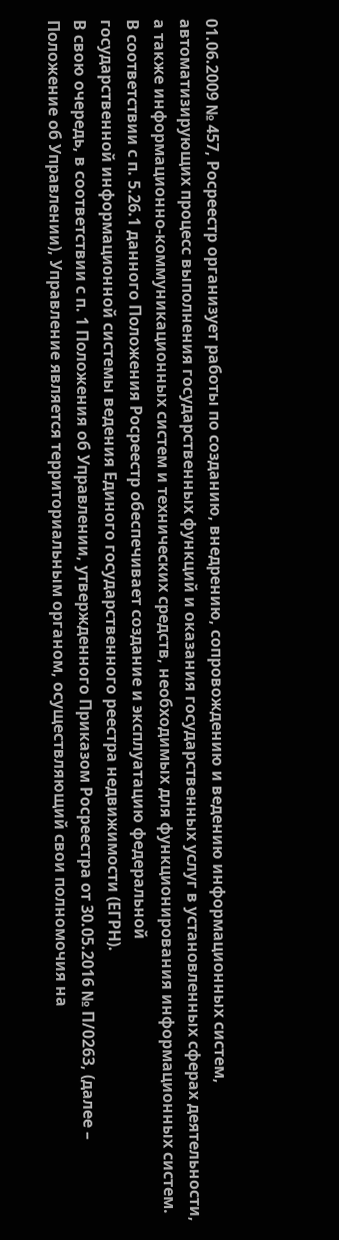01.06.2009 № 457, Росреестр организует работы по созданию, внедрению, сопровождению и ведению информационных систем, автоматизирующих процесс выполнения государственных функций и оказания государственных услуг в установленных сферах деятельности, а также информационно-коммуникационных систем и технических средств, необходимых для функционирования информационных систем. В соответствии с п. 5.26.1 данного Положения Росреестр обеспечивает создание и эксплуатацию федеральной
государственной информационной системы ведения Единого государственного реестра недвижимости (ЕГРН).
В свою очередь, в соответствии с п. 1 Положения об Управлении, утвержденного Приказом Росреестра от 30.05.2016 № П/0263, (далее – Положение об Управлении), Управление является территориальным органом, осуществляющий свои полномочия на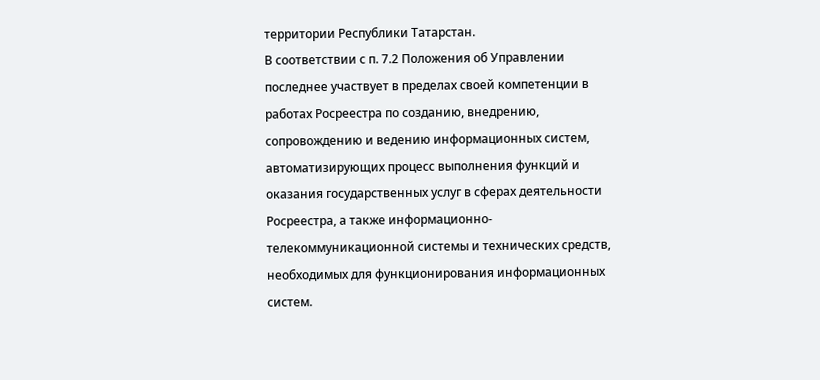территории Республики Татарстан.
В соответствии с п. 7.2 Положения об Управлении последнее участвует в пределах своей компетенции в работах Росреестра по созданию, внедрению, сопровождению и ведению информационных систем, автоматизирующих процесс выполнения функций и оказания государственных услуг в сферах деятельности Росреестра, а также информационно-телекоммуникационной системы и технических средств, необходимых для функционирования информационных систем.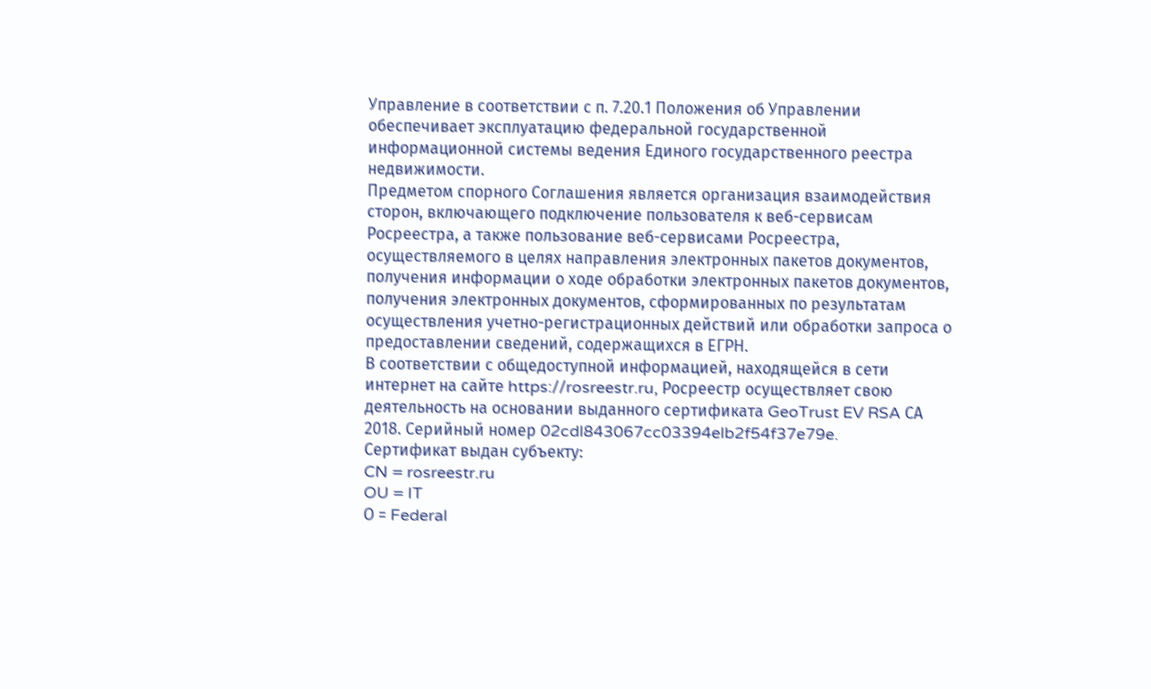Управление в соответствии с п. 7.20.1 Положения об Управлении обеспечивает эксплуатацию федеральной государственной информационной системы ведения Единого государственного реестра недвижимости.
Предметом спорного Соглашения является организация взаимодействия сторон, включающего подключение пользователя к веб-сервисам Росреестра, а также пользование веб-сервисами Росреестра, осуществляемого в целях направления электронных пакетов документов, получения информации о ходе обработки электронных пакетов документов, получения электронных документов, сформированных по результатам осуществления учетно-регистрационных действий или обработки запроса о предоставлении сведений, содержащихся в ЕГРН.
В соответствии с общедоступной информацией, находящейся в сети интернет на сайте https://rosreestr.ru, Росреестр осуществляет свою деятельность на основании выданного сертификата GeoTrust EV RSA СА 2018. Серийный номер 02cdl843067cc03394elb2f54f37e79e.
Сертификат выдан субъекту:
CN = rosreestr.ru
OU = IT
О = Federal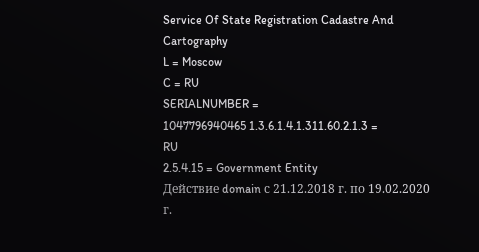Service Of State Registration Cadastre And Cartography
L = Moscow
C = RU
SERIALNUMBER =
1047796940465 1.3.6.1.4.1.311.60.2.1.3 =
RU
2.5.4.15 = Government Entity
Действие domain с 21.12.2018 г. по 19.02.2020 г.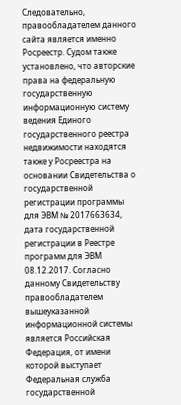Следовательно, правообладателем данного сайта является именно Росреестр. Судом также установлено, что авторские права на федеральную государственную информационную систему ведения Единого государственного реестра недвижимости находятся также у Росреестра на основании Свидетельства о государственной регистрации программы для ЭВМ № 2017663634, дата государственной регистрации в Реестре программ для ЭВМ 08.12.2017. Согласно данному Свидетельству правообладателем вышеуказанной информационной системы является Российская Федерация, от имени которой выступает Федеральная служба государственной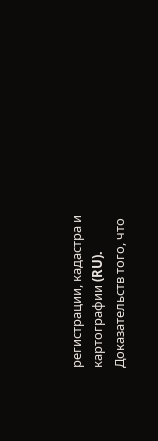регистрации, кадастра и картографии (RU).
Доказательств того, что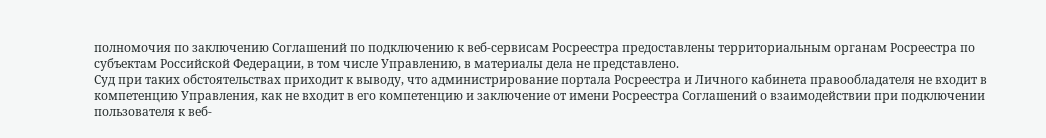полномочия по заключению Соглашений по подключению к веб-сервисам Росреестра предоставлены территориальным органам Росреестра по субъектам Российской Федерации, в том числе Управлению, в материалы дела не представлено.
Суд при таких обстоятельствах приходит к выводу, что администрирование портала Росреестра и Личного кабинета правообладателя не входит в компетенцию Управления, как не входит в его компетенцию и заключение от имени Росреестра Соглашений о взаимодействии при подключении пользователя к веб-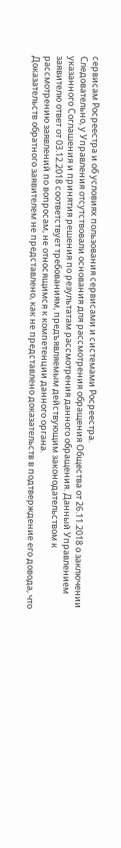сервисам Росреестра и об условиях пользования сервисами и системами Росреестра.
Следовательно, у Управления отсутствовали основания для рассмотрения обращения Общества от 26.11.2018 о заключении указанного Соглашения и принятия решения по результатам рассмотрения данного обращения. Данный Управлением заявителю ответ от 03.12.2018 соответствует требованиям, предъявляемым действующим законодательством к рассмотрению заявлений по вопросам, не относящимся к компетенции данного органа.
Доказательств обратного заявителем не представлено, как не представлено доказательств в подтверждение его довода, что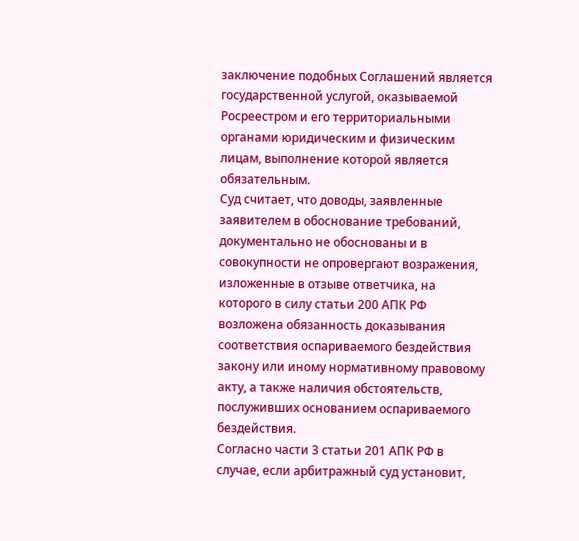заключение подобных Соглашений является государственной услугой, оказываемой Росреестром и его территориальными органами юридическим и физическим лицам, выполнение которой является обязательным.
Суд считает, что доводы, заявленные заявителем в обоснование требований, документально не обоснованы и в совокупности не опровергают возражения, изложенные в отзыве ответчика, на которого в силу статьи 200 АПК РФ возложена обязанность доказывания соответствия оспариваемого бездействия закону или иному нормативному правовому акту, а также наличия обстоятельств, послуживших основанием оспариваемого бездействия.
Согласно части 3 статьи 201 АПК РФ в случае, если арбитражный суд установит,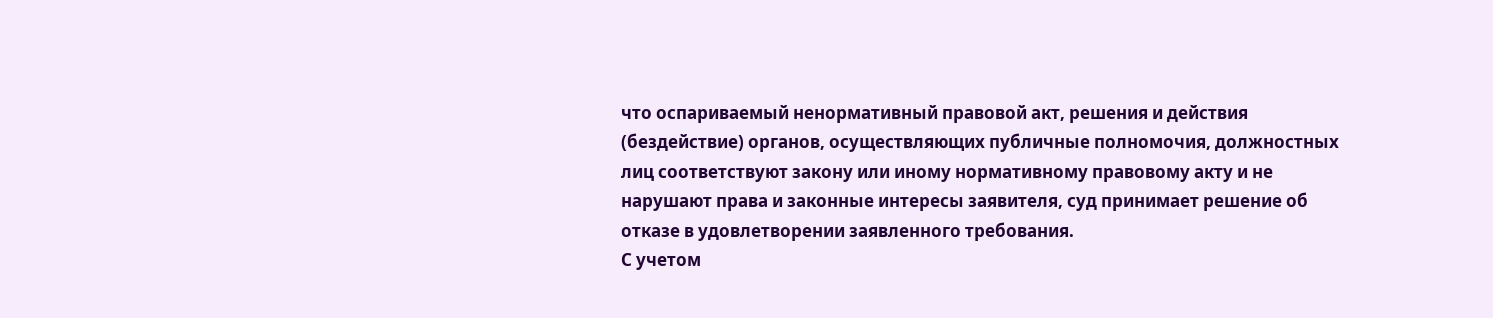что оспариваемый ненормативный правовой акт, решения и действия (бездействие) органов, осуществляющих публичные полномочия, должностных лиц соответствуют закону или иному нормативному правовому акту и не нарушают права и законные интересы заявителя, суд принимает решение об отказе в удовлетворении заявленного требования.
С учетом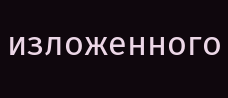изложенного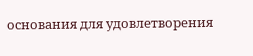основания для удовлетворения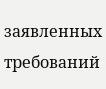заявленных требований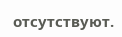отсутствуют.